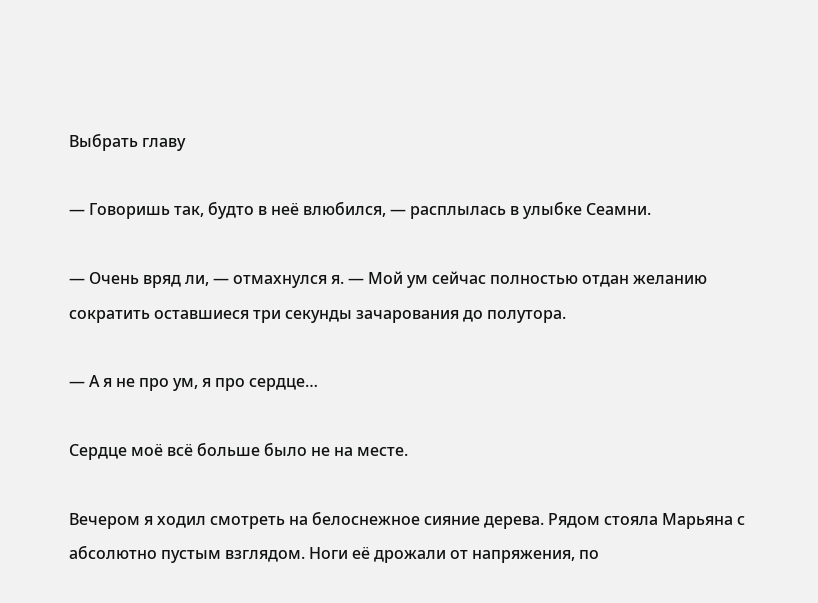Выбрать главу

— Говоришь так, будто в неё влюбился, — расплылась в улыбке Сеамни.

— Очень вряд ли, — отмахнулся я. — Мой ум сейчас полностью отдан желанию сократить оставшиеся три секунды зачарования до полутора.

— А я не про ум, я про сердце…

Сердце моё всё больше было не на месте.

Вечером я ходил смотреть на белоснежное сияние дерева. Рядом стояла Марьяна с абсолютно пустым взглядом. Ноги её дрожали от напряжения, по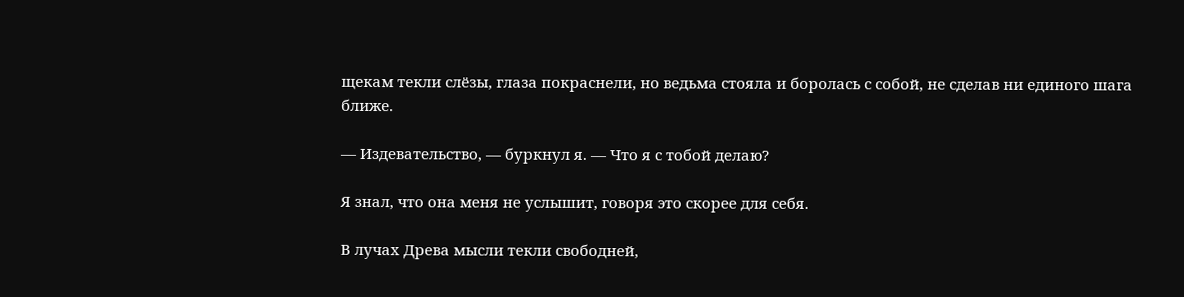щекам текли слёзы, глаза покраснели, но ведьма стояла и боролась с собой, не сделав ни единого шага ближе.

— Издевательство, — буркнул я. — Что я с тобой делаю?

Я знал, что она меня не услышит, говоря это скорее для себя.

В лучах Древа мысли текли свободней,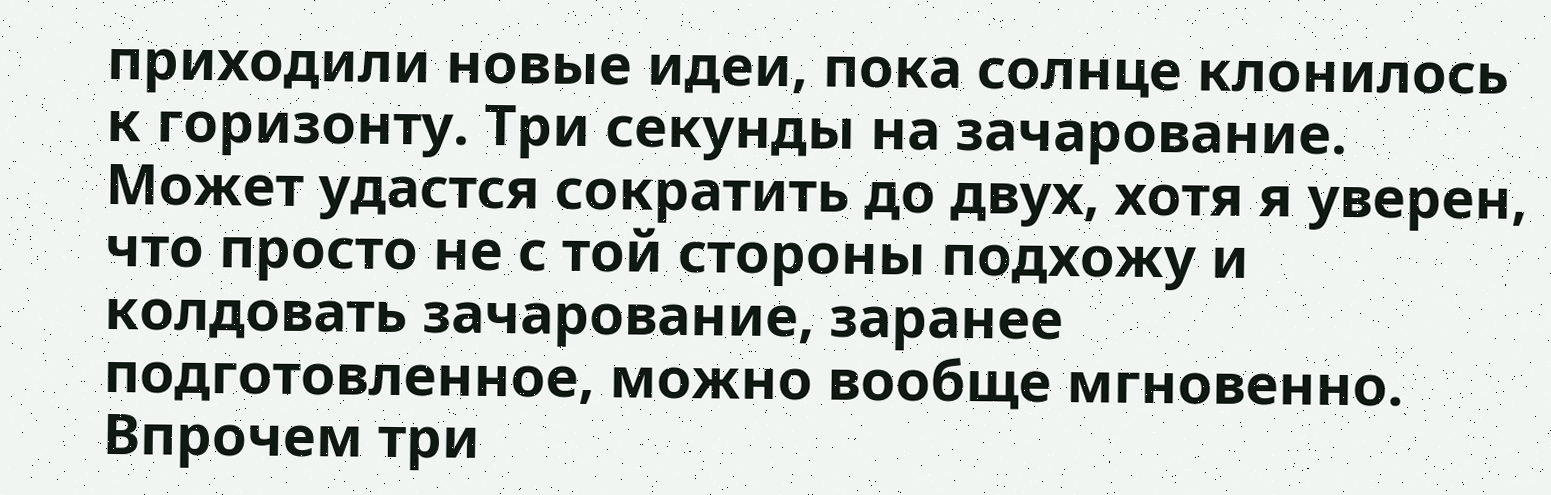приходили новые идеи, пока солнце клонилось к горизонту. Три секунды на зачарование. Может удастся сократить до двух, хотя я уверен, что просто не с той стороны подхожу и колдовать зачарование, заранее подготовленное, можно вообще мгновенно. Впрочем три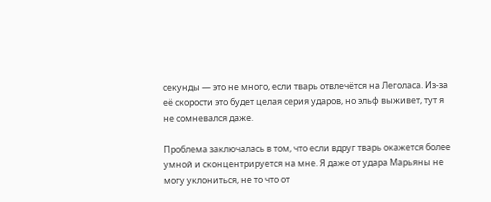секунды — это не много, если тварь отвлечётся на Леголаса. Из-за её скорости это будет целая серия ударов, но эльф выживет, тут я не сомневался даже.

Проблема заключалась в том, что если вдруг тварь окажется более умной и сконцентрируется на мне. Я даже от удара Марьяны не могу уклониться, не то что от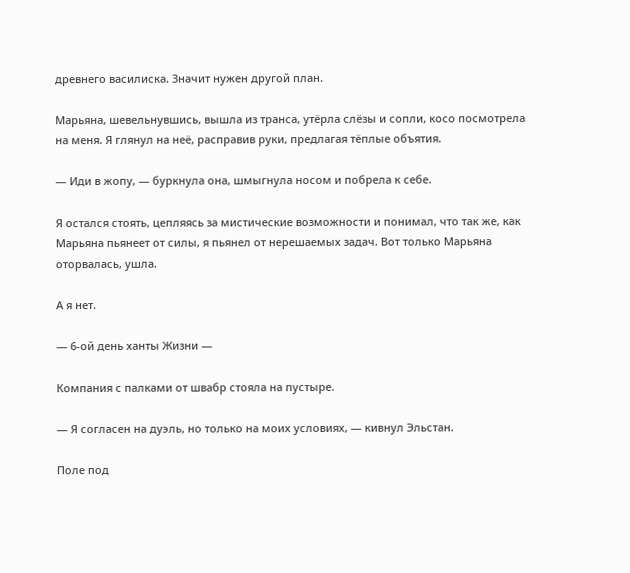древнего василиска. Значит нужен другой план.

Марьяна, шевельнувшись, вышла из транса, утёрла слёзы и сопли, косо посмотрела на меня. Я глянул на неё, расправив руки, предлагая тёплые объятия.

— Иди в жопу, — буркнула она, шмыгнула носом и побрела к себе.

Я остался стоять, цепляясь за мистические возможности и понимал, что так же, как Марьяна пьянеет от силы, я пьянел от нерешаемых задач. Вот только Марьяна оторвалась, ушла.

А я нет.

— 6-ой день ханты Жизни —

Компания с палками от швабр стояла на пустыре.

— Я согласен на дуэль, но только на моих условиях, — кивнул Эльстан.

Поле под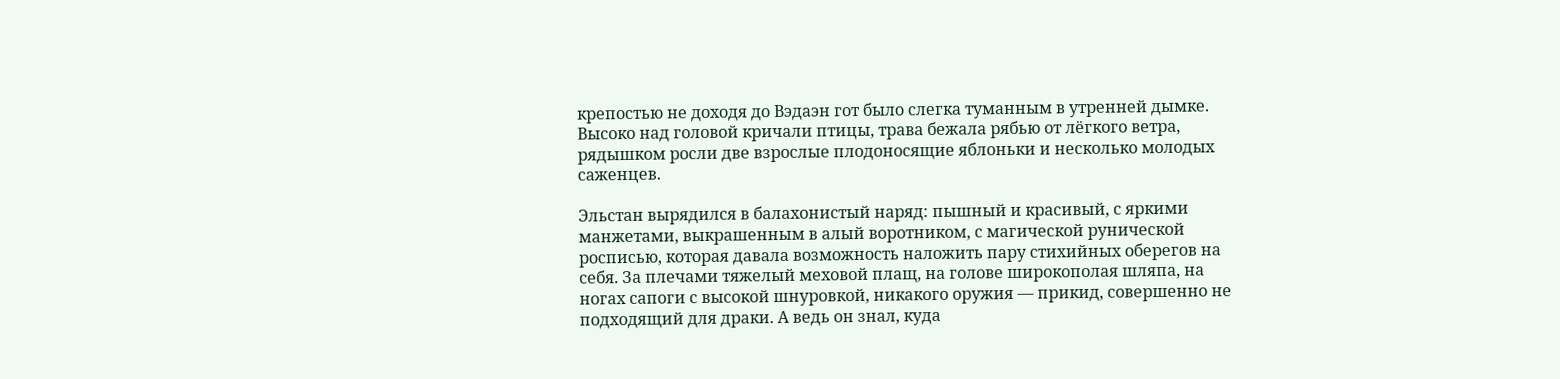крепостью не доходя до Вэдаэн гот было слегка туманным в утренней дымке. Высоко над головой кричали птицы, трава бежала рябью от лёгкого ветра, рядышком росли две взрослые плодоносящие яблоньки и несколько молодых саженцев.

Эльстан вырядился в балахонистый наряд: пышный и красивый, с яркими манжетами, выкрашенным в алый воротником, с магической рунической росписью, которая давала возможность наложить пару стихийных оберегов на себя. За плечами тяжелый меховой плащ, на голове широкополая шляпа, на ногах сапоги с высокой шнуровкой, никакого оружия — прикид, совершенно не подходящий для драки. А ведь он знал, куда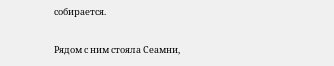собирается.

Рядом с ним стояла Сеамни,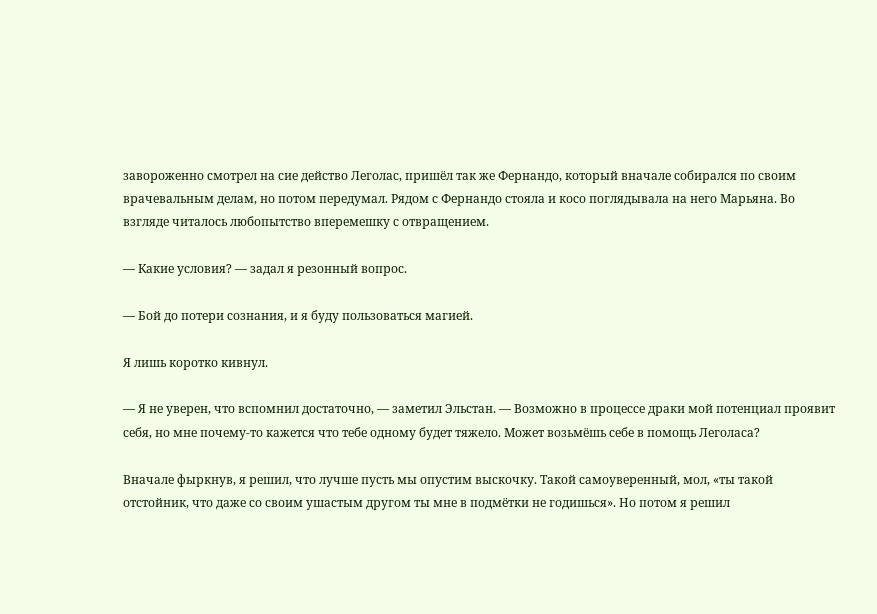завороженно смотрел на сие действо Леголас, пришёл так же Фернандо, который вначале собирался по своим врачевальным делам, но потом передумал. Рядом с Фернандо стояла и косо поглядывала на него Марьяна. Во взгляде читалось любопытство вперемешку с отвращением.

— Какие условия? — задал я резонный вопрос.

— Бой до потери сознания, и я буду пользоваться магией.

Я лишь коротко кивнул.

— Я не уверен, что вспомнил достаточно, — заметил Эльстан. — Возможно в процессе драки мой потенциал проявит себя, но мне почему-то кажется что тебе одному будет тяжело. Может возьмёшь себе в помощь Леголаса?

Вначале фыркнув, я решил, что лучше пусть мы опустим выскочку. Такой самоуверенный, мол, «ты такой отстойник, что даже со своим ушастым другом ты мне в подмётки не годишься». Но потом я решил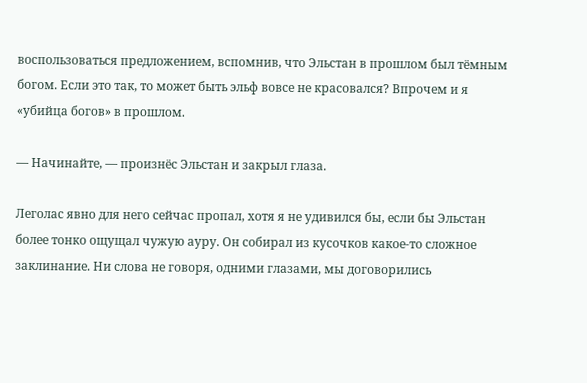воспользоваться предложением, вспомнив, что Эльстан в прошлом был тёмным богом. Если это так, то может быть эльф вовсе не красовался? Впрочем и я «убийца богов» в прошлом.

— Начинайте, — произнёс Эльстан и закрыл глаза.

Леголас явно для него сейчас пропал, хотя я не удивился бы, если бы Эльстан более тонко ощущал чужую ауру. Он собирал из кусочков какое-то сложное заклинание. Ни слова не говоря, одними глазами, мы договорились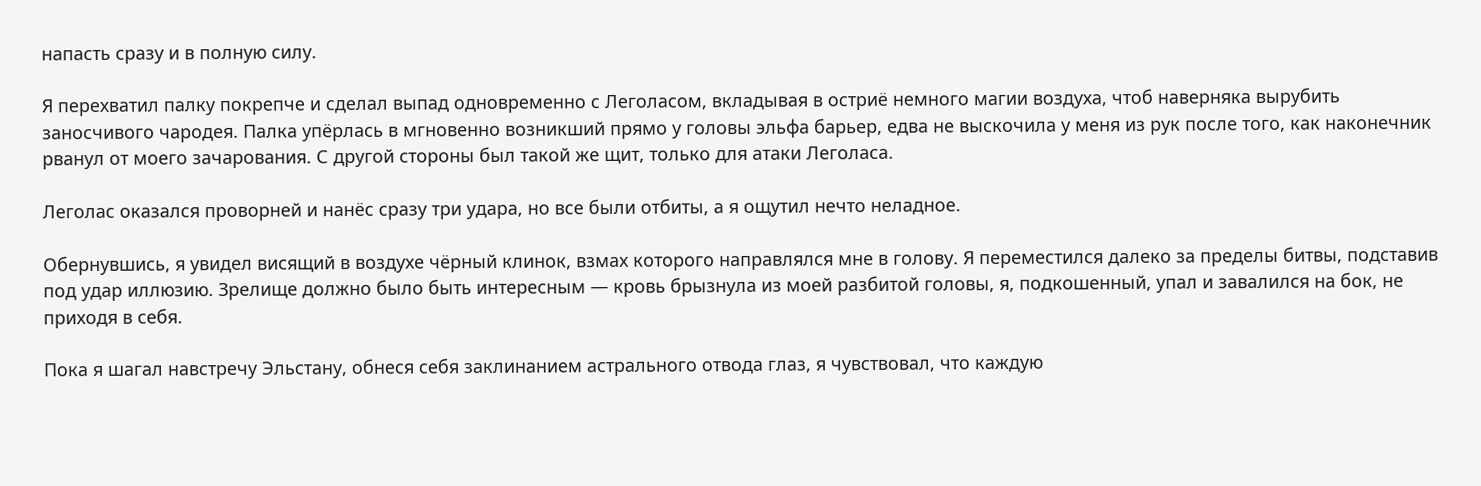напасть сразу и в полную силу.

Я перехватил палку покрепче и сделал выпад одновременно с Леголасом, вкладывая в остриё немного магии воздуха, чтоб наверняка вырубить заносчивого чародея. Палка упёрлась в мгновенно возникший прямо у головы эльфа барьер, едва не выскочила у меня из рук после того, как наконечник рванул от моего зачарования. С другой стороны был такой же щит, только для атаки Леголаса.

Леголас оказался проворней и нанёс сразу три удара, но все были отбиты, а я ощутил нечто неладное.

Обернувшись, я увидел висящий в воздухе чёрный клинок, взмах которого направлялся мне в голову. Я переместился далеко за пределы битвы, подставив под удар иллюзию. Зрелище должно было быть интересным — кровь брызнула из моей разбитой головы, я, подкошенный, упал и завалился на бок, не приходя в себя.

Пока я шагал навстречу Эльстану, обнеся себя заклинанием астрального отвода глаз, я чувствовал, что каждую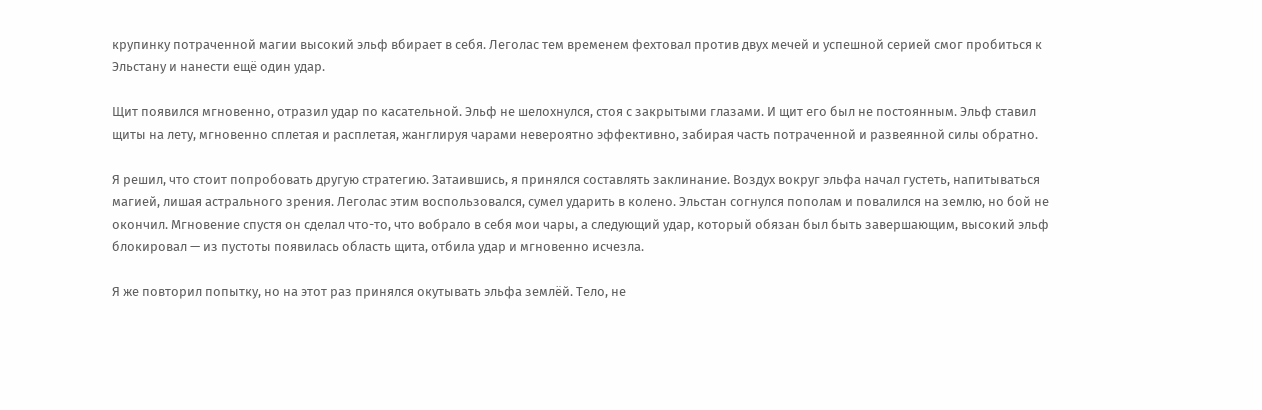крупинку потраченной магии высокий эльф вбирает в себя. Леголас тем временем фехтовал против двух мечей и успешной серией смог пробиться к Эльстану и нанести ещё один удар.

Щит появился мгновенно, отразил удар по касательной. Эльф не шелохнулся, стоя с закрытыми глазами. И щит его был не постоянным. Эльф ставил щиты на лету, мгновенно сплетая и расплетая, жанглируя чарами невероятно эффективно, забирая часть потраченной и развеянной силы обратно.

Я решил, что стоит попробовать другую стратегию. Затаившись, я принялся составлять заклинание. Воздух вокруг эльфа начал густеть, напитываться магией, лишая астрального зрения. Леголас этим воспользовался, сумел ударить в колено. Эльстан согнулся пополам и повалился на землю, но бой не окончил. Мгновение спустя он сделал что-то, что вобрало в себя мои чары, а следующий удар, который обязан был быть завершающим, высокий эльф блокировал — из пустоты появилась область щита, отбила удар и мгновенно исчезла.

Я же повторил попытку, но на этот раз принялся окутывать эльфа землёй. Тело, не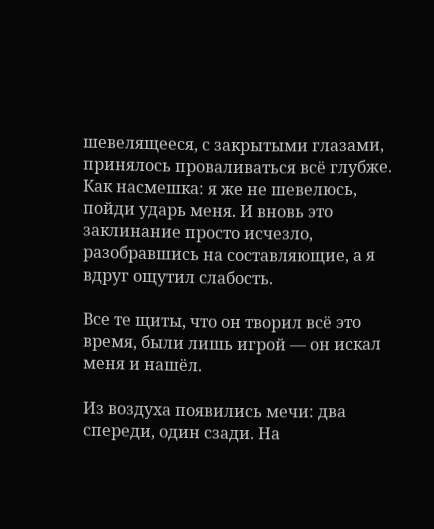шевелящееся, с закрытыми глазами, принялось проваливаться всё глубже. Как насмешка: я же не шевелюсь, пойди ударь меня. И вновь это заклинание просто исчезло, разобравшись на составляющие, а я вдруг ощутил слабость.

Все те щиты, что он творил всё это время, были лишь игрой — он искал меня и нашёл.

Из воздуха появились мечи: два спереди, один сзади. На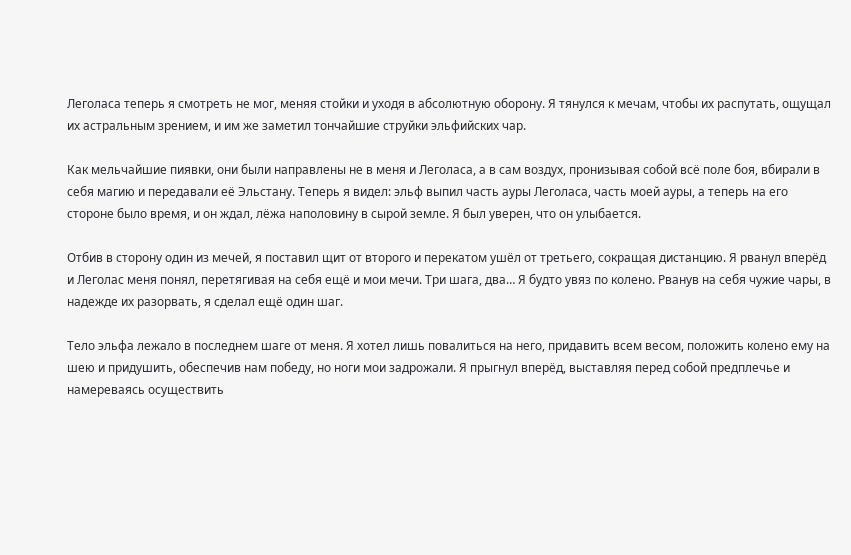Леголаса теперь я смотреть не мог, меняя стойки и уходя в абсолютную оборону. Я тянулся к мечам, чтобы их распутать, ощущал их астральным зрением, и им же заметил тончайшие струйки эльфийских чар.

Как мельчайшие пиявки, они были направлены не в меня и Леголаса, а в сам воздух, пронизывая собой всё поле боя, вбирали в себя магию и передавали её Эльстану. Теперь я видел: эльф выпил часть ауры Леголаса, часть моей ауры, а теперь на его стороне было время, и он ждал, лёжа наполовину в сырой земле. Я был уверен, что он улыбается.

Отбив в сторону один из мечей, я поставил щит от второго и перекатом ушёл от третьего, сокращая дистанцию. Я рванул вперёд и Леголас меня понял, перетягивая на себя ещё и мои мечи. Три шага, два… Я будто увяз по колено. Рванув на себя чужие чары, в надежде их разорвать, я сделал ещё один шаг.

Тело эльфа лежало в последнем шаге от меня. Я хотел лишь повалиться на него, придавить всем весом, положить колено ему на шею и придушить, обеспечив нам победу, но ноги мои задрожали. Я прыгнул вперёд, выставляя перед собой предплечье и намереваясь осуществить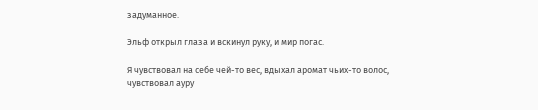задуманное.

Эльф открыл глаза и вскинул руку, и мир погас.

Я чувствовал на себе чей-то вес, вдыхал аромат чьих-то волос, чувствовал ауру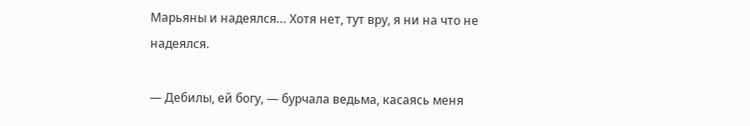Марьяны и надеялся… Хотя нет, тут вру, я ни на что не надеялся.

— Дебилы, ей богу, — бурчала ведьма, касаясь меня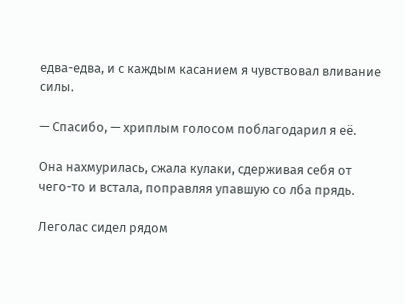едва-едва, и с каждым касанием я чувствовал вливание силы.

— Спасибо, — хриплым голосом поблагодарил я её.

Она нахмурилась, сжала кулаки, сдерживая себя от чего-то и встала, поправляя упавшую со лба прядь.

Леголас сидел рядом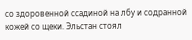со здоровенной ссадиной на лбу и содранной кожей со щеки. Эльстан стоял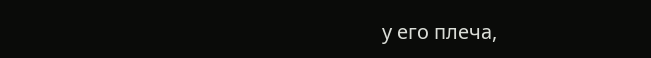у его плеча,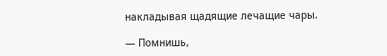накладывая щадящие лечащие чары.

— Помнишь,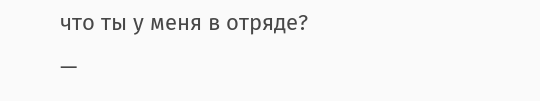что ты у меня в отряде? —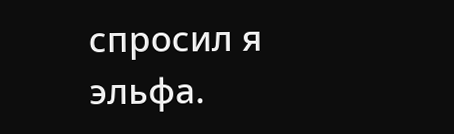спросил я эльфа.